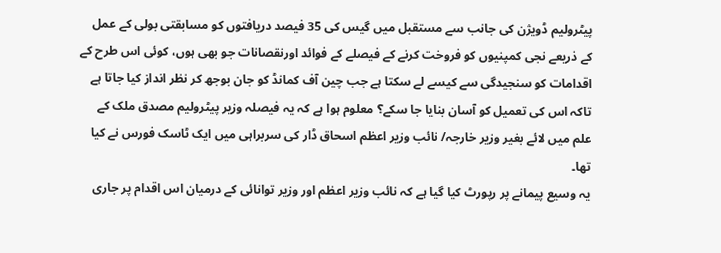پیٹرولیم ڈویژن کی جانب سے مستقبل میں گیس کی 35 فیصد دریافتوں کو مسابقتی بولی کے عمل کے ذریعے نجی کمپنیوں کو فروخت کرنے کے فیصلے کے فوائد اورنقصانات جو بھی ہوں، کوئی اس طرح کے اقدامات کو سنجیدگی سے کیسے لے سکتا ہے جب چین آف کمانڈ کو جان بوجھ کر نظر انداز کیا جاتا ہے تاکہ اس کی تعمیل کو آسان بنایا جا سکے؟ معلوم ہوا ہے کہ یہ فیصلہ وزیر پیٹرولیم مصدق ملک کے علم میں لائے بغیر وزیر خارجہ/ نائب وزیر اعظم اسحاق ڈار کی سربراہی میں ایک ٹاسک فورس نے کیا تھا۔
یہ وسیع پیمانے پر رپورٹ کیا گیا ہے کہ نائب وزیر اعظم اور وزیر توانائی کے درمیان اس اقدام پر جاری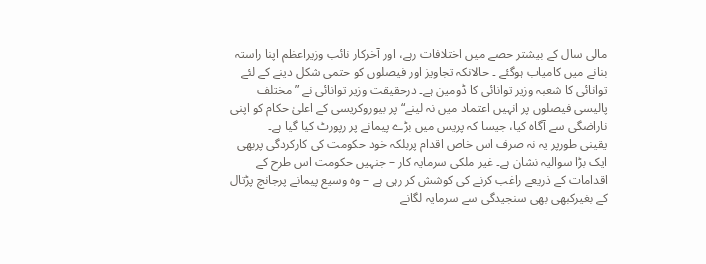مالی سال کے بیشتر حصے میں اختلافات رہے، اور آخرکار نائب وزیراعظم اپنا راستہ بنانے میں کامیاب ہوگئے ۔ حالانکہ تجاویز اور فیصلوں کو حتمی شکل دینے کے لئے توانائی کا شعبہ وزیر توانائی کا ڈومین ہے۔ درحقیقت وزیر توانائی نے ”مختلف پالیسی فیصلوں پر انہیں اعتماد میں نہ لینے“ پر بیوروکریسی کے اعلیٰ حکام کو اپنی ناراضگی سے آگاہ کیا، جیسا کہ پریس میں بڑے پیمانے پر رپورٹ کیا گیا ہے۔
یقینی طورپر یہ نہ صرف اس خاص اقدام پربلکہ خود حکومت کی کارکردگی پربھی ایک بڑا سوالیہ نشان ہے۔ غیر ملکی سرمایہ کار – جنہیں حکومت اس طرح کے اقدامات کے ذریعے راغب کرنے کی کوشش کر رہی ہے – وہ وسیع پیمانے پرجانچ پڑتال کے بغیرکبھی بھی سنجیدگی سے سرمایہ لگانے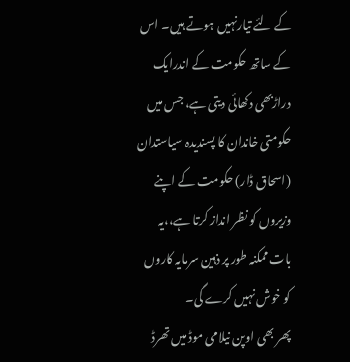کے لئے تیارنہیں ہوتے ہیں۔ اس کے ساتھ حکومت کے اندرایک دراڑبھی دکھائی دیتی ہے، جس میں حکومتی خاندان کا پسندیدہ سیاستدان (اسحاق ڈار) حکومت کے اپنے وزیروں کو نظر انداز کرتا ہے،،یہ بات ممکنہ طور پر ذہین سرمایہ کاروں کو خوش نہیں کرے گی۔
پھر بھی اوپن نیلامی موڈ میں تھرڈ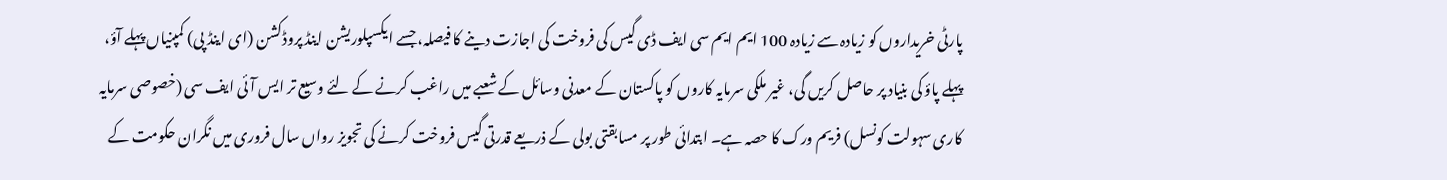پارٹی خریداروں کو زیادہ سے زیادہ 100 ایم ایم سی ایف ڈی گیس کی فروخت کی اجازت دینے کا فیصلہ، جسے ایکسپلوریشن اینڈ پروڈکشن (ای اینڈ پی) کمپنیاں پہلے آؤ، پہلے پاؤ کی بنیاد پر حاصل کریں گی، غیر ملکی سرمایہ کاروں کو پاکستان کے معدنی وسائل کے شعبے میں راغب کرنے کے لئے وسیع تر ایس آئی ایف سی (خصوصی سرمایہ کاری سہولت کونسل) فریم ورک کا حصہ ہے۔ ابتدائی طور پر مسابقتی بولی کے ذریعے قدرتی گیس فروخت کرنے کی تجویز رواں سال فروری میں نگران حکومت کے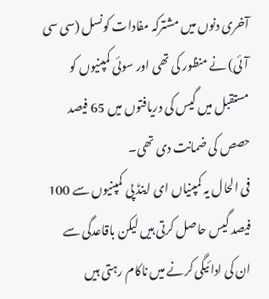آخری دنوں میں مشترکہ مفادات کونسل (سی سی آئی) نے منظور کی تھی اور سوئی کمپنیوں کو مستقبل میں گیس کی دریافتوں میں 65 فیصد حصص کی ضمانت دی تھی۔
فی الحال یہ کمپنیاں ای اینڈ پی کمپنیوں سے 100 فیصد گیس حاصل کرتی ہیں لیکن باقاعدگی سے ان کی ادائیگی کرنے میں ناکام رہتی ہیں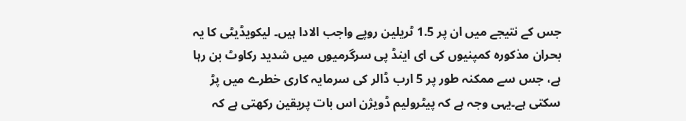جس کے نتیجے میں ان پر 1.5 ٹریلین روپے واجب الادا ہیں۔ لیکویڈیٹی کا یہ بحران مذکورہ کمپنیوں کی ای اینڈ پی سرگرمیوں میں شدید رکاوٹ بن رہا ہے، جس سے ممکنہ طور پر 5 ارب ڈالر کی سرمایہ کاری خطرے میں پڑ سکتی ہے۔یہی وجہ ہے کہ پیٹرولیم ڈویژن اس بات پریقین رکھتی ہے کہ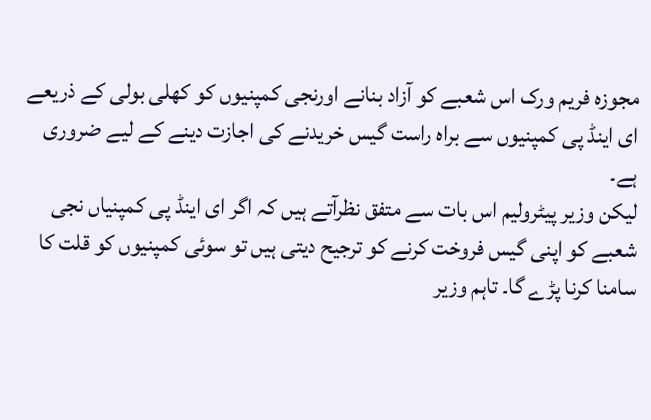مجوزہ فریم ورک اس شعبے کو آزاد بنانے اورنجی کمپنیوں کو کھلی بولی کے ذریعے ای اینڈ پی کمپنیوں سے براہ راست گیس خریدنے کی اجازت دینے کے لیے ضروری ہے۔
لیکن وزیر پیٹرولیم اس بات سے متفق نظرآتے ہیں کہ اگر ای اینڈ پی کمپنیاں نجی شعبے کو اپنی گیس فروخت کرنے کو ترجیح دیتی ہیں تو سوئی کمپنیوں کو قلت کا سامنا کرنا پڑے گا۔ تاہم وزیر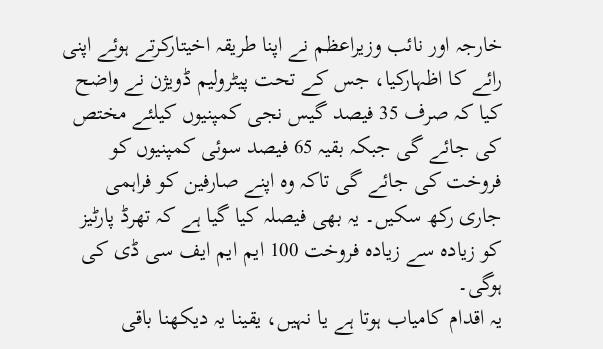خارجہ اور نائب وزیراعظم نے اپنا طریقہ اخیتارکرتے ہوئے اپنی رائے کا اظہارکیا، جس کے تحت پیٹرولیم ڈویژن نے واضح کیا کہ صرف 35 فیصد گیس نجی کمپنیوں کیلئے مختص کی جائے گی جبکہ بقیہ 65 فیصد سوئی کمپنیوں کو فروخت کی جائے گی تاکہ وہ اپنے صارفین کو فراہمی جاری رکھ سکیں۔ یہ بھی فیصلہ کیا گیا ہے کہ تھرڈ پارٹیز کو زیادہ سے زیادہ فروخت 100 ایم ایم ایف سی ڈی کی ہوگی۔
یہ اقدام کامیاب ہوتا ہے یا نہیں، یقینا یہ دیکھنا باقی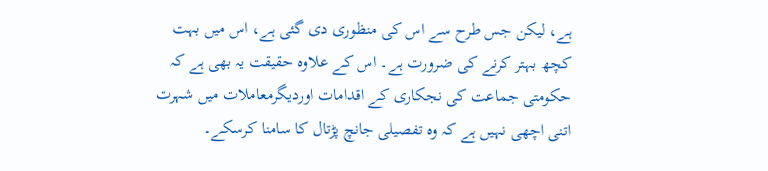ہے، لیکن جس طرح سے اس کی منظوری دی گئی ہے، اس میں بہت کچھ بہتر کرنے کی ضرورت ہے۔ اس کے علاوہ حقیقت یہ بھی ہے کہ حکومتی جماعت کی نجکاری کے اقدامات اوردیگرمعاملات میں شہرت اتنی اچھی نہیں ہے کہ وہ تفصیلی جانچ پڑتال کا سامنا کرسکے۔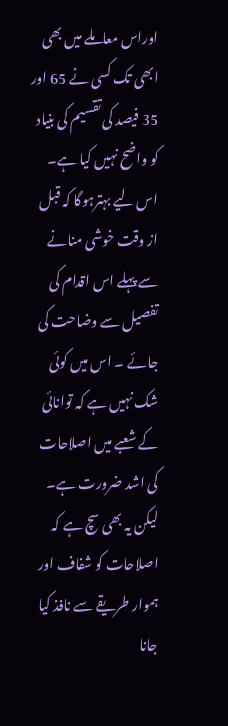اوراس معاملے میں بھی ابھی تک کسی نے 65 اور 35 فیصد کی تقسیم کی بنیاد کو واضح نہیں کیا ہے۔ اس لیے بہترہوگا کہ قبل از وقت خوشی منانے سے پہلے اس اقدام کی تفصیل سے وضاحت کی جائے ۔ اس میں کوئی شک نہیں ہے کہ توانائی کے شعبے میں اصلاحات کی اشد ضرورت ہے۔ لیکن یہ بھی سچ ہے کہ اصلاحات کو شفاف اور ہموار طریقے سے نافذ کیا جانا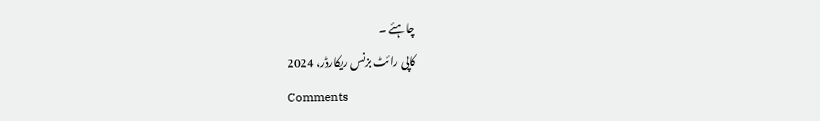چاہئے ۔
کاپی رائٹ بزنس ریکارڈر، 2024
Comments